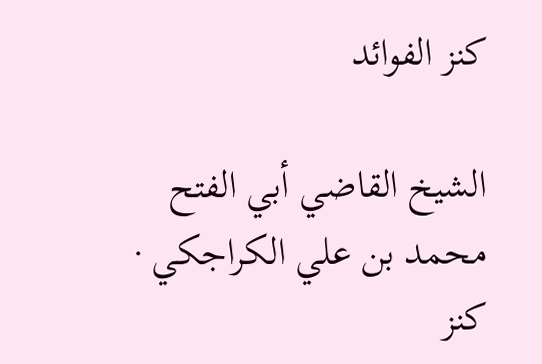كنز الفوائد

الشيخ القاضي أبي الفتح محمد بن علي الكراجكي · كنز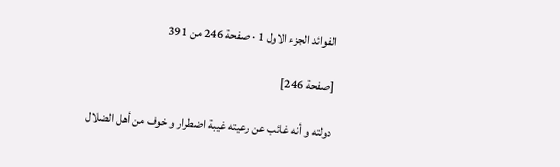الفوائد الجزء الاول 1 · صفحة 246 من 391

[صفحة 246]

دولته و أنه غائب عن رعيته غيبة اضطرار و خوف من أهل الضلال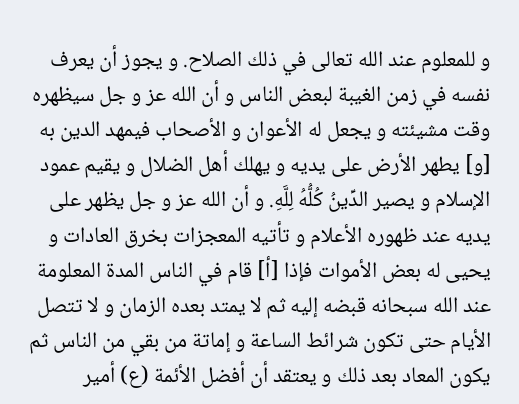و للمعلوم عند الله تعالى في ذلك الصلاح. و يجوز أن يعرف نفسه في زمن الغيبة لبعض الناس و أن الله عز و جل سيظهره وقت مشيئته و يجعل له الأعوان و الأصحاب فيمهد الدين به [و] يطهر الأرض على يديه و يهلك أهل الضلال و يقيم عمود الإسلام و يصير الدِّينُ كُلُّهُ لِلَّهِ. و أن الله عز و جل يظهر على يديه عند ظهوره الأعلام و تأتيه المعجزات بخرق العادات و يحيى له بعض الأموات فإذا [أ] قام في الناس المدة المعلومة عند الله سبحانه قبضه إليه ثم لا يمتد بعده الزمان و لا تتصل الأيام حتى تكون شرائط الساعة و إماتة من بقي من الناس ثم يكون المعاد بعد ذلك و يعتقد أن أفضل الأئمة (ع) أمير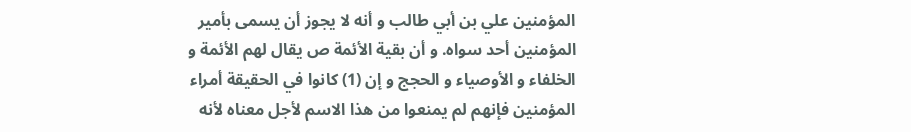المؤمنين علي بن أبي طالب و أنه لا يجوز أن يسمى بأمير المؤمنين أحد سواه. و أن بقية الأئمة ص يقال لهم الأئمة و الخلفاء و الأوصياء و الحجج و إن (1) كانوا في الحقيقة أمراء المؤمنين فإنهم لم يمنعوا من هذا الاسم لأجل معناه لأنه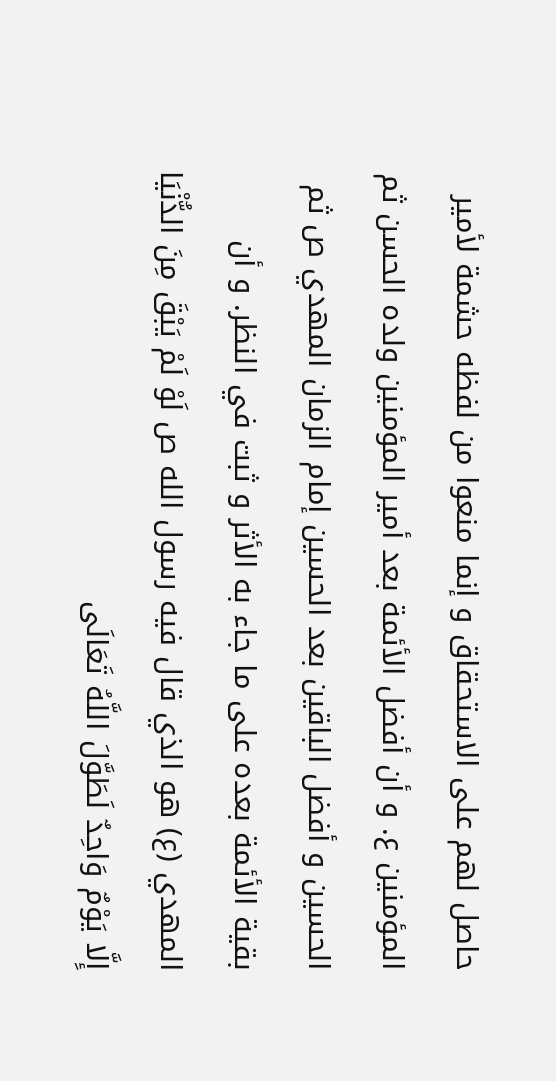حاصل لهم على الاستحقاق و إنما منعوا من لفظه حشمة لأمير المؤمنين ع. و أن أفضل الأئمة بعد أمير المؤمنين ولده الحسن ثم الحسين و أفضل الباقين بعد الحسين إمام الزمان المهدي ص ثم بقية الأئمة بعده على ما جاء به الأثر و ثبت في النظر. و أن المهدي (ع) هو الذي قال فيه رسول الله ص لَوْ لَمْ يَبْقَ مِنَ الدُّنْيَا إِلَّا يَوْمٌ وَاحِدٌ لَطَوَّلَ اللَّهُ تَعَالَى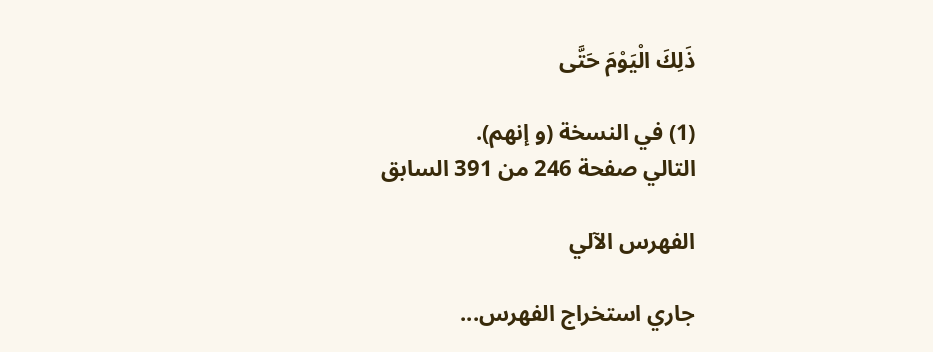ذَلِكَ الْيَوْمَ حَتَّى

(1) في النسخة (و إنهم).
التالي صفحة 246 من 391 السابق

الفهرس الآلي

جاري استخراج الفهرس...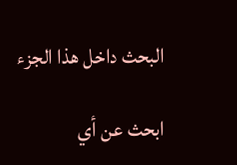البحث داخل هذا الجزء

ابحث عن أي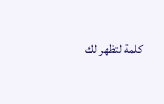كلمة لتظهر لك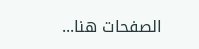الصفحات هنا...